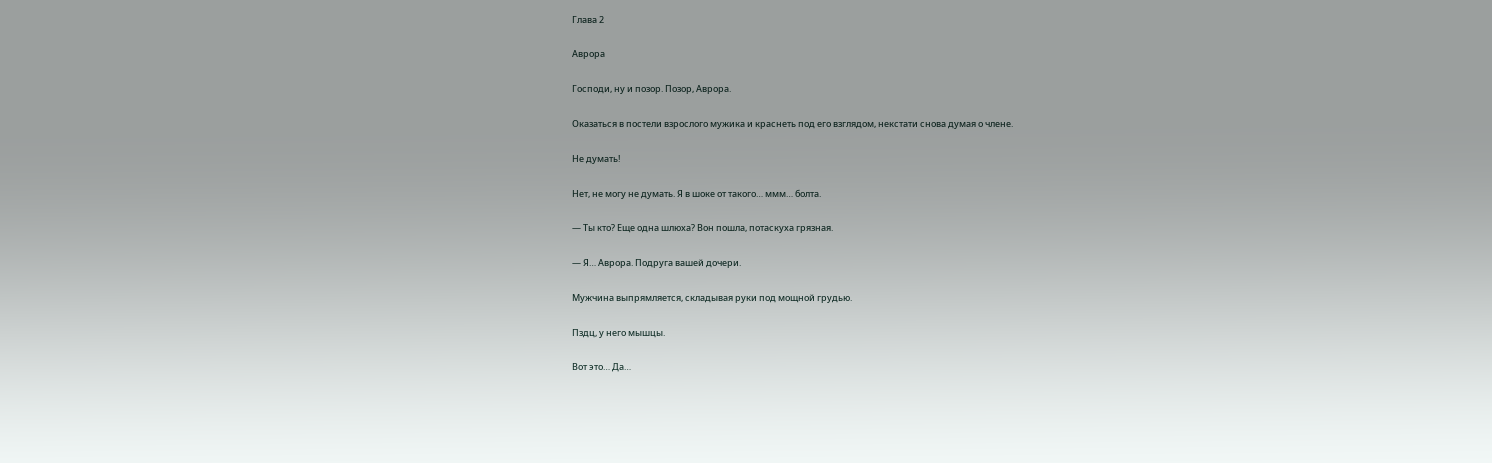Глава 2

Аврора

Господи, ну и позор. Позор, Аврора.

Оказаться в постели взрослого мужика и краснеть под его взглядом, некстати снова думая о члене.

Не думать!

Нет, не могу не думать. Я в шоке от такого… ммм… болта.

— Ты кто? Еще одна шлюха? Вон пошла, потаскуха грязная.

— Я… Аврора. Подруга вашей дочери.

Мужчина выпрямляется, складывая руки под мощной грудью.

Пздц, у него мышцы.

Вот это… Да…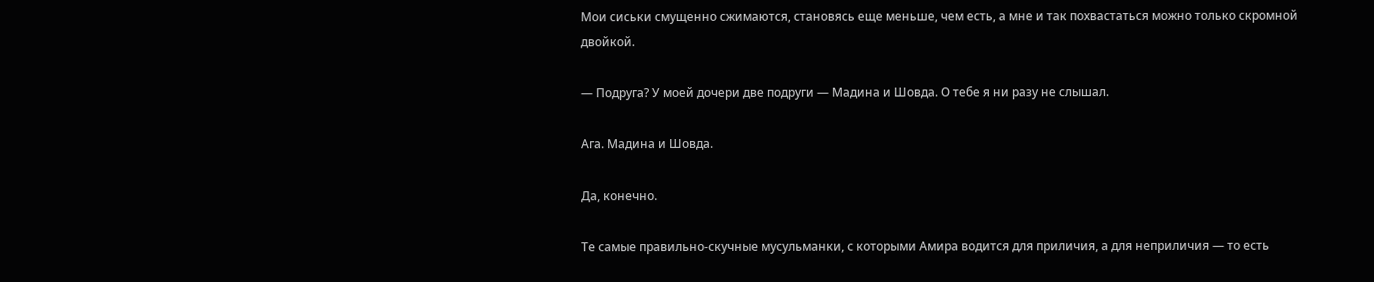Мои сиськи смущенно сжимаются, становясь еще меньше, чем есть, а мне и так похвастаться можно только скромной двойкой.

— Подруга? У моей дочери две подруги — Мадина и Шовда. О тебе я ни разу не слышал.

Ага. Мадина и Шовда.

Да, конечно.

Те самые правильно-скучные мусульманки, с которыми Амира водится для приличия, а для неприличия — то есть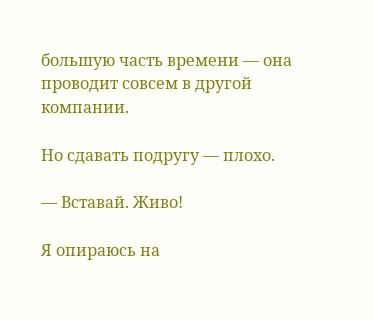большую часть времени — она проводит совсем в другой компании.

Но сдавать подругу — плохо.

— Вставай. Живо!

Я опираюсь на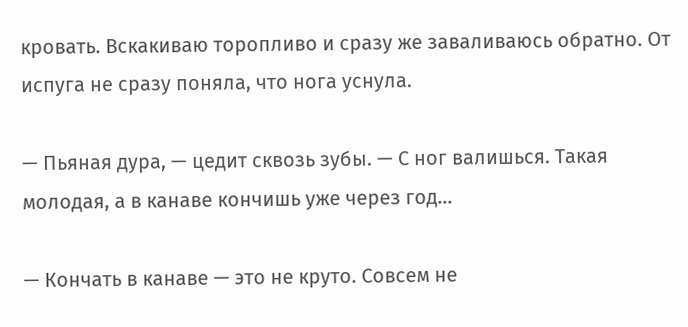кровать. Вскакиваю торопливо и сразу же заваливаюсь обратно. От испуга не сразу поняла, что нога уснула.

— Пьяная дура, — цедит сквозь зубы. — С ног валишься. Такая молодая, а в канаве кончишь уже через год…

— Кончать в канаве — это не круто. Совсем не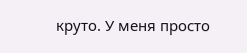круто. У меня просто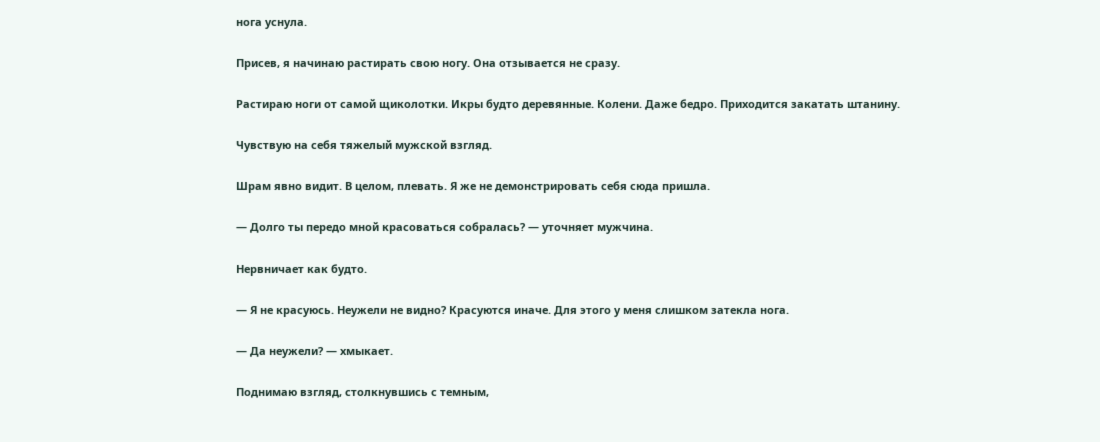нога уснула.

Присев, я начинаю растирать свою ногу. Она отзывается не сразу.

Растираю ноги от самой щиколотки. Икры будто деревянные. Колени. Даже бедро. Приходится закатать штанину.

Чувствую на себя тяжелый мужской взгляд.

Шрам явно видит. В целом, плевать. Я же не демонстрировать себя сюда пришла.

— Долго ты передо мной красоваться собралась? — уточняет мужчина.

Нервничает как будто.

— Я не красуюсь. Неужели не видно? Красуются иначе. Для этого у меня слишком затекла нога.

— Да неужели? — хмыкает.

Поднимаю взгляд, столкнувшись с темным,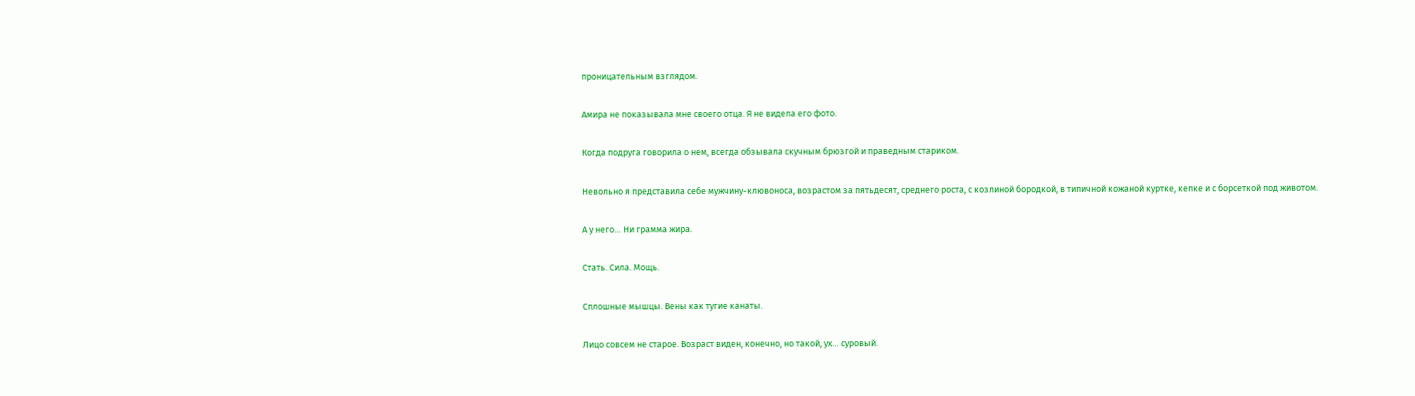проницательным взглядом.

Амира не показывала мне своего отца. Я не видела его фото.

Когда подруга говорила о нем, всегда обзывала скучным брюзгой и праведным стариком.

Невольно я представила себе мужчину-клювоноса, возрастом за пятьдесят, среднего роста, с козлиной бородкой, в типичной кожаной куртке, кепке и с борсеткой под животом.

А у него… Ни грамма жира.

Стать. Сила. Мощь.

Сплошные мышцы. Вены как тугие канаты.

Лицо совсем не старое. Возраст виден, конечно, но такой, ух… суровый.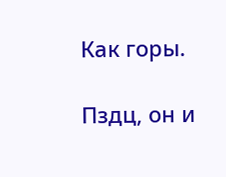Как горы.

Пздц, он и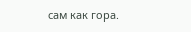сам как гора.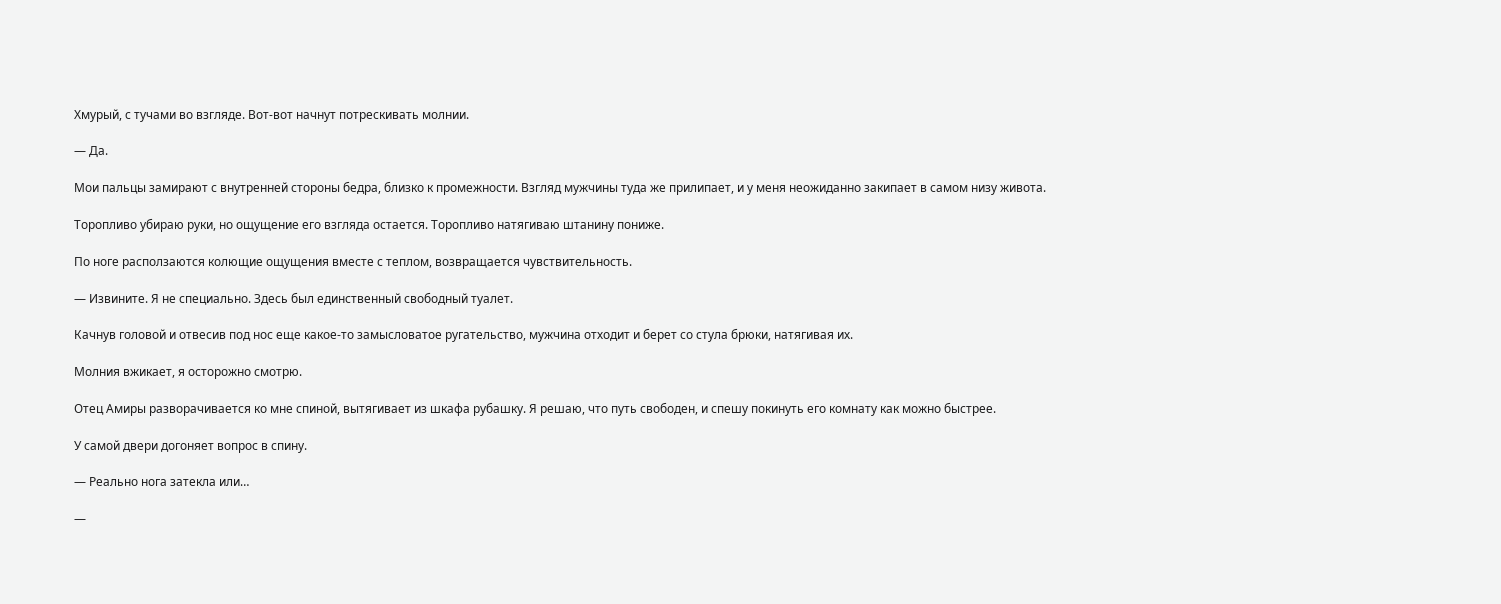Хмурый, с тучами во взгляде. Вот-вот начнут потрескивать молнии.

— Да.

Мои пальцы замирают с внутренней стороны бедра, близко к промежности. Взгляд мужчины туда же прилипает, и у меня неожиданно закипает в самом низу живота.

Торопливо убираю руки, но ощущение его взгляда остается. Торопливо натягиваю штанину пониже.

По ноге расползаются колющие ощущения вместе с теплом, возвращается чувствительность.

— Извините. Я не специально. Здесь был единственный свободный туалет.

Качнув головой и отвесив под нос еще какое-то замысловатое ругательство, мужчина отходит и берет со стула брюки, натягивая их.

Молния вжикает, я осторожно смотрю.

Отец Амиры разворачивается ко мне спиной, вытягивает из шкафа рубашку. Я решаю, что путь свободен, и спешу покинуть его комнату как можно быстрее.

У самой двери догоняет вопрос в спину.

— Реально нога затекла или…

—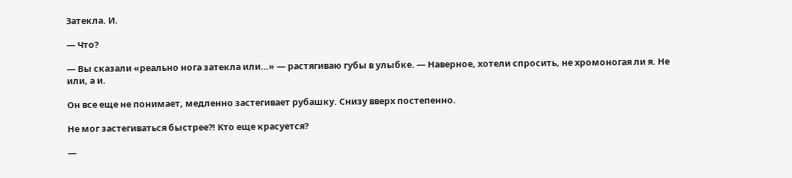Затекла. И.

— Что?

— Вы сказали «реально нога затекла или…» — растягиваю губы в улыбке. — Наверное, хотели спросить, не хромоногая ли я. Не или, а и.

Он все еще не понимает, медленно застегивает рубашку. Снизу вверх постепенно.

Не мог застегиваться быстрее?! Кто еще красуется?

—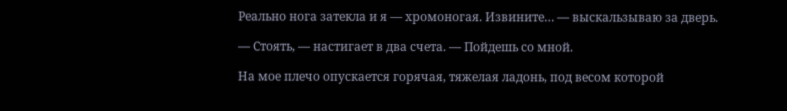Реально нога затекла и я — хромоногая. Извините… — выскальзываю за дверь.

— Стоять, — настигает в два счета. — Пойдешь со мной.

На мое плечо опускается горячая, тяжелая ладонь, под весом которой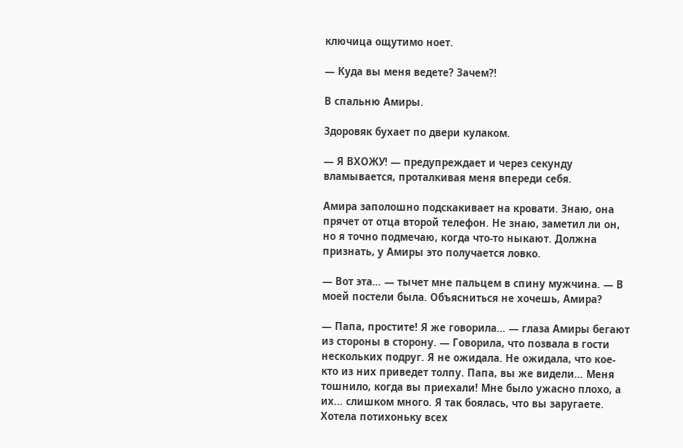ключица ощутимо ноет.

— Куда вы меня ведете? Зачем?!

В спальню Амиры.

Здоровяк бухает по двери кулаком.

— Я ВХОЖУ! — предупреждает и через секунду вламывается, проталкивая меня впереди себя.

Амира заполошно подскакивает на кровати. Знаю, она прячет от отца второй телефон. Не знаю, заметил ли он, но я точно подмечаю, когда что-то ныкают. Должна признать, у Амиры это получается ловко.

— Вот эта… — тычет мне пальцем в спину мужчина. — В моей постели была. Объясниться не хочешь, Амира?

— Папа, простите! Я же говорила… — глаза Амиры бегают из стороны в сторону. — Говорила, что позвала в гости нескольких подруг. Я не ожидала. Не ожидала, что кое-кто из них приведет толпу. Папа, вы же видели… Меня тошнило, когда вы приехали! Мне было ужасно плохо, а их… слишком много. Я так боялась, что вы заругаете. Хотела потихоньку всех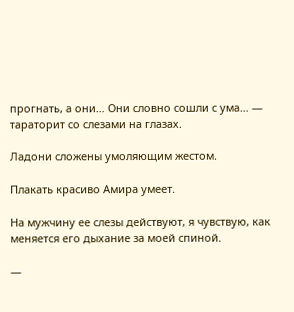прогнать, а они… Они словно сошли с ума… — тараторит со слезами на глазах.

Ладони сложены умоляющим жестом.

Плакать красиво Амира умеет.

На мужчину ее слезы действуют, я чувствую, как меняется его дыхание за моей спиной.

—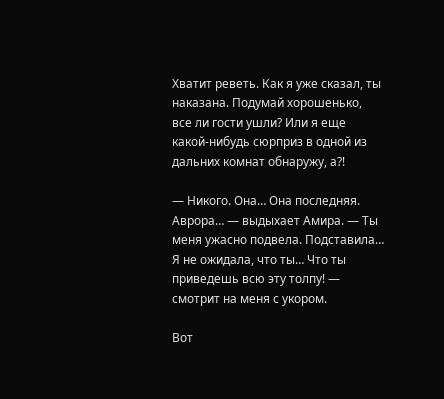Хватит реветь. Как я уже сказал, ты наказана. Подумай хорошенько, все ли гости ушли? Или я еще какой-нибудь сюрприз в одной из дальних комнат обнаружу, а?!

— Никого. Она… Она последняя. Аврора… — выдыхает Амира. — Ты меня ужасно подвела. Подставила… Я не ожидала, что ты… Что ты приведешь всю эту толпу! — смотрит на меня с укором.

Вот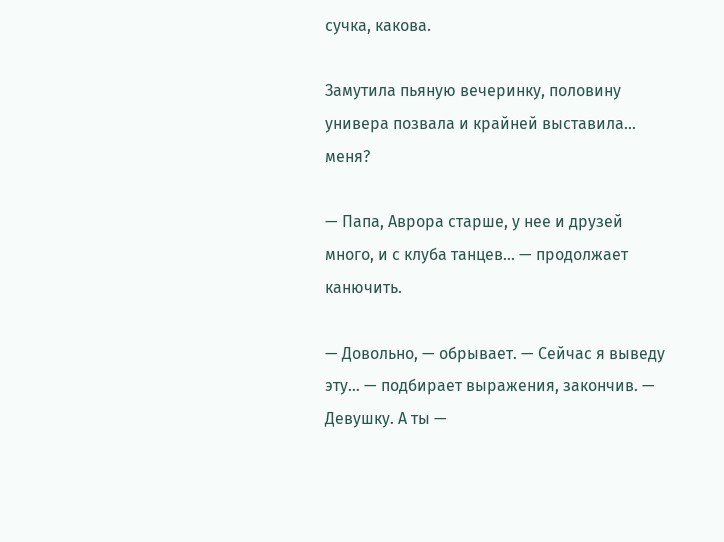сучка, какова.

Замутила пьяную вечеринку, половину универа позвала и крайней выставила… меня?

— Папа, Аврора старше, у нее и друзей много, и с клуба танцев… — продолжает канючить.

— Довольно, — обрывает. — Сейчас я выведу эту… — подбирает выражения, закончив. — Девушку. А ты —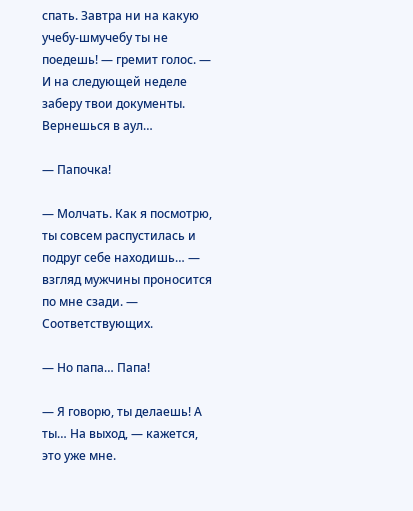спать. Завтра ни на какую учебу-шмучебу ты не поедешь! — гремит голос. — И на следующей неделе заберу твои документы. Вернешься в аул…

— Папочка!

— Молчать. Как я посмотрю, ты совсем распустилась и подруг себе находишь… — взгляд мужчины проносится по мне сзади. — Соответствующих.

— Но папа… Папа!

— Я говорю, ты делаешь! А ты… На выход, — кажется, это уже мне.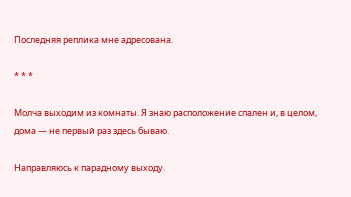Последняя реплика мне адресована.

* * *

Молча выходим из комнаты. Я знаю расположение спален и, в целом, дома — не первый раз здесь бываю.

Направляюсь к парадному выходу.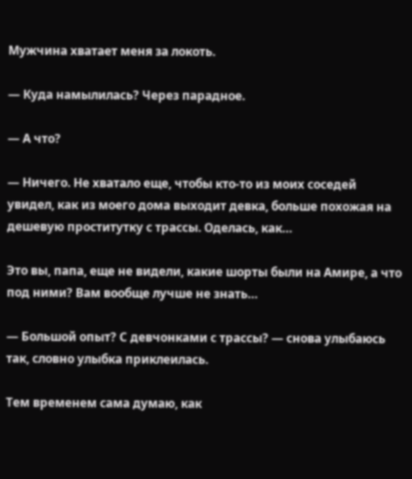Мужчина хватает меня за локоть.

— Куда намылилась? Через парадное.

— А что?

— Ничего. Не хватало еще, чтобы кто-то из моих соседей увидел, как из моего дома выходит девка, больше похожая на дешевую проститутку с трассы. Оделась, как…

Это вы, папа, еще не видели, какие шорты были на Амире, а что под ними? Вам вообще лучше не знать…

— Большой опыт? С девчонками с трассы? — снова улыбаюсь так, словно улыбка приклеилась.

Тем временем сама думаю, как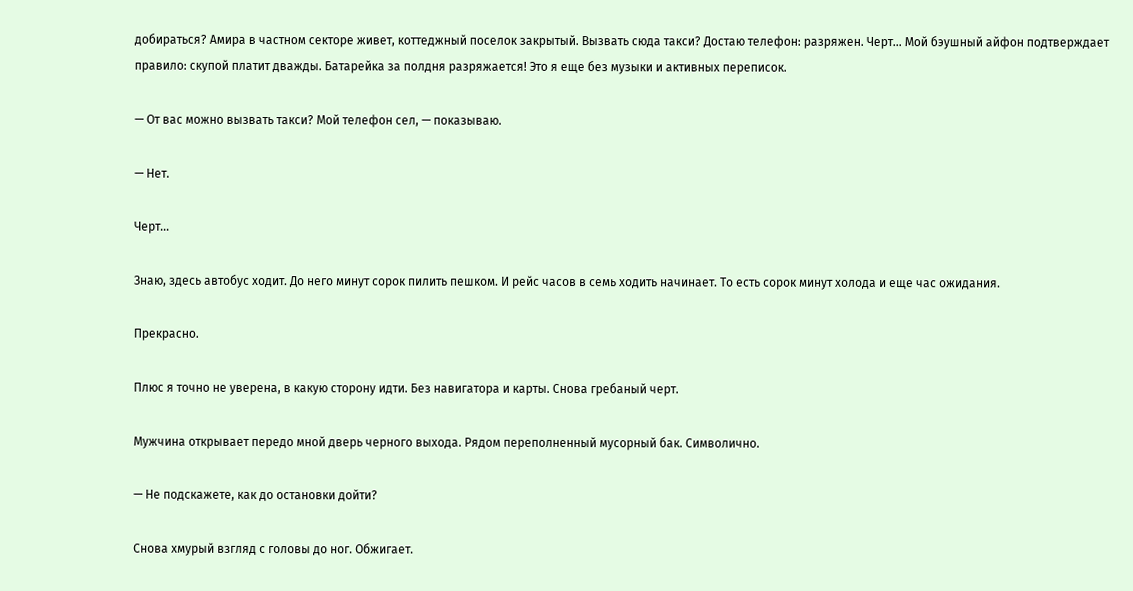добираться? Амира в частном секторе живет, коттеджный поселок закрытый. Вызвать сюда такси? Достаю телефон: разряжен. Черт… Мой бэушный айфон подтверждает правило: скупой платит дважды. Батарейка за полдня разряжается! Это я еще без музыки и активных переписок.

— От вас можно вызвать такси? Мой телефон сел, — показываю.

— Нет.

Черт…

Знаю, здесь автобус ходит. До него минут сорок пилить пешком. И рейс часов в семь ходить начинает. То есть сорок минут холода и еще час ожидания.

Прекрасно.

Плюс я точно не уверена, в какую сторону идти. Без навигатора и карты. Снова гребаный черт.

Мужчина открывает передо мной дверь черного выхода. Рядом переполненный мусорный бак. Символично.

— Не подскажете, как до остановки дойти?

Снова хмурый взгляд с головы до ног. Обжигает.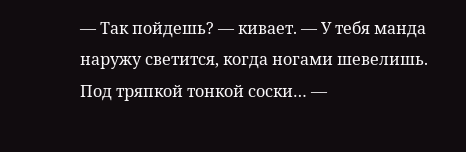— Так пойдешь? — кивает. — У тебя манда наружу светится, когда ногами шевелишь. Под тряпкой тонкой соски… —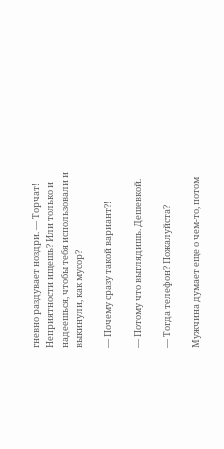гневно раздувает ноздри. — Торчат! Неприятности ищешь? Или только и надеешься, чтобы тебя использовали и выкинули, как мусор?

— Почему сразу такой вариант?!

— Потому что выглядишь. Дешевкой.

— Тогда телефон? Пожалуйста?

Мужчина думает еще о чем-то, потом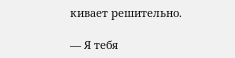кивает решительно.

— Я тебя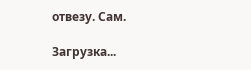отвезу. Сам.

Загрузка...